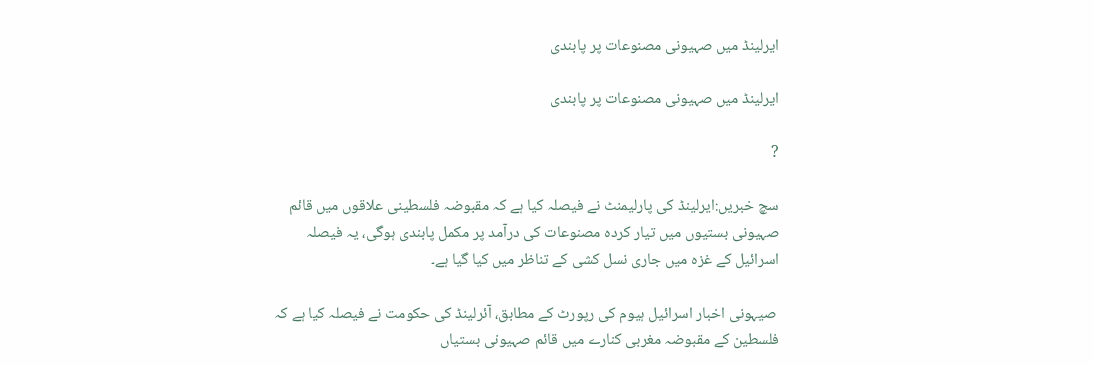ایرلینڈ میں صہیونی مصنوعات پر پابندی

ایرلینڈ میں صہیونی مصنوعات پر پابندی

?

سچ خبریں:ایرلینڈ کی پارلیمنٹ نے فیصلہ کیا ہے کہ مقبوضہ فلسطینی علاقوں میں قائم صہیونی بستیوں میں تیار کردہ مصنوعات کی درآمد پر مکمل پابندی ہوگی، یہ فیصلہ اسرائیل کے غزہ میں جاری نسل کشی کے تناظر میں کیا گیا ہے۔

 صیہونی اخبار اسرائیل ہیوم کی رپورٹ کے مطابق، آئرلینڈ کی حکومت نے فیصلہ کیا ہے کہ فلسطین کے مقبوضہ مغربی کنارے میں قائم صہیونی بستیاں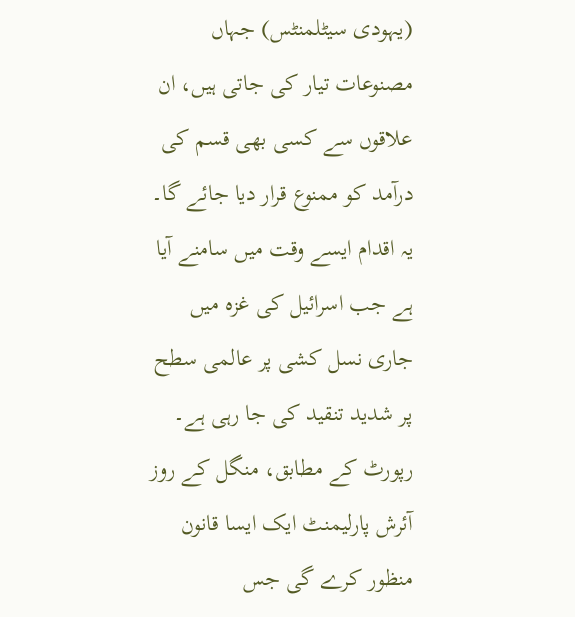(یہودی سیٹلمنٹس) جہاں مصنوعات تیار کی جاتی ہیں، ان علاقوں سے کسی بھی قسم کی درآمد کو ممنوع قرار دیا جائے گا۔
یہ اقدام ایسے وقت میں سامنے آیا ہے جب اسرائیل کی غزہ میں جاری نسل کشی پر عالمی سطح پر شدید تنقید کی جا رہی ہے۔
رپورٹ کے مطابق، منگل کے روز آئرش پارلیمنٹ ایک ایسا قانون منظور کرے گی جس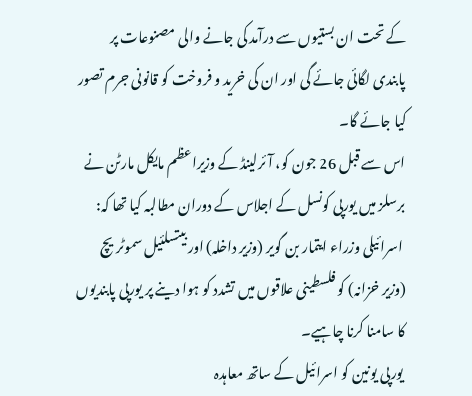کے تحت ان بستیوں سے درآمد کی جانے والی مصنوعات پر پابندی لگائی جائے گی اور ان کی خرید و فروخت کو قانونی جرم تصور کیا جائے گا۔
اس سے قبل 26 جون کو، آئرلینڈ کے وزیراعظم مایکل مارٹن نے برسلز میں یورپی کونسل کے اجلاس کے دوران مطالبہ کیا تھا کہ:
 اسرائیلی وزراء ایتمار بن گویر (وزیر داخلہ) اور بیتسلئیل سموٹریچ (وزیر خزانہ) کو فلسطینی علاقوں میں تشدد کو ہوا دینے پر یورپی پابندیوں کا سامنا کرنا چاہیے۔
 یورپی یونین کو اسرائیل کے ساتھ معاہدہ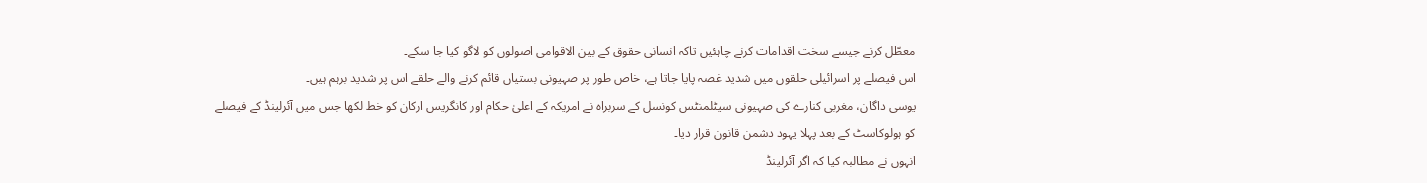معطّل کرنے جیسے سخت اقدامات کرنے چاہئیں تاکہ انسانی حقوق کے بین الاقوامی اصولوں کو لاگو کیا جا سکے۔
اس فیصلے پر اسرائیلی حلقوں میں شدید غصہ پایا جاتا ہے، خاص طور پر صہیونی بستیاں قائم کرنے والے حلقے اس پر شدید برہم ہیں۔
یوسی داگان، مغربی کنارے کی صہیونی سیٹلمنٹس کونسل کے سربراہ نے امریکہ کے اعلیٰ حکام اور کانگریس ارکان کو خط لکھا جس میں آئرلینڈ کے فیصلے کو ہولوکاسٹ کے بعد پہلا یہود دشمن قانون قرار دیا۔
انہوں نے مطالبہ کیا کہ اگر آئرلینڈ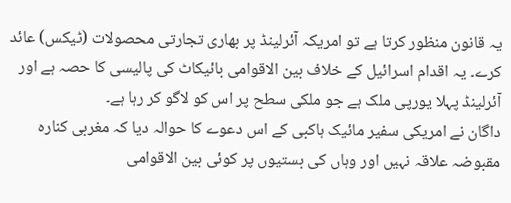یہ قانون منظور کرتا ہے تو امریکہ آئرلینڈ پر بھاری تجارتی محصولات (ٹیکس) عائد کرے۔ یہ اقدام اسرائیل کے خلاف بین الاقوامی بائیکاٹ کی پالیسی کا حصہ ہے اور آئرلینڈ پہلا یورپی ملک ہے جو ملکی سطح پر اس کو لاگو کر رہا ہے۔
داگان نے امریکی سفیر مائیک ہاکبی کے اس دعوے کا حوالہ دیا کہ مغربی کنارہ مقبوضہ علاقہ نہیں اور وہاں کی بستیوں پر کوئی بین الاقوامی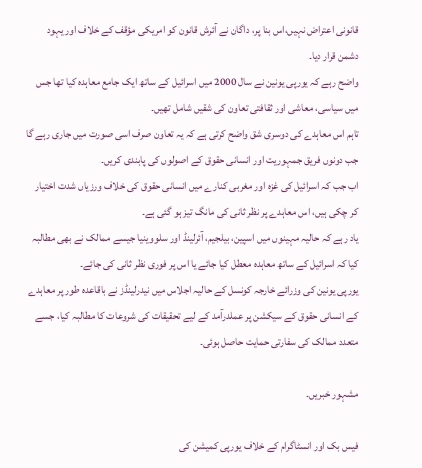قانونی اعتراض نہیں،اس بنا پر، داگان نے آئرش قانون کو امریکی مؤقف کے خلاف اور یہود دشمن قرار دیا۔
واضح رہے کہ یورپی یونین نے سال 2000 میں اسرائیل کے ساتھ ایک جامع معاہدہ کیا تھا جس میں سیاسی، معاشی اور ثقافتی تعاون کی شقیں شامل تھیں۔
تاہم اس معاہدے کی دوسری شق واضح کرتی ہے کہ یہ تعاون صرف اسی صورت میں جاری رہے گا جب دونوں فریق جمہوریت اور انسانی حقوق کے اصولوں کی پابندی کریں۔
اب جب کہ اسرائیل کی غزہ اور مغربی کنارے میں انسانی حقوق کی خلاف ورزیاں شدت اختیار کر چکی ہیں، اس معاہدے پر نظر ثانی کی مانگ تیز ہو گئی ہے۔
یاد رہے کہ حالیہ مہینوں میں اسپین، بیلجیم، آئرلینڈ اور سلووینیا جیسے ممالک نے بھی مطالبہ کیا کہ اسرائیل کے ساتھ معاہدہ معطل کیا جائے یا اس پر فوری نظر ثانی کی جائے۔
یورپی یونین کی وزرائے خارجہ کونسل کے حالیہ اجلاس میں نیدرلینڈز نے باقاعدہ طور پر معاہدے کے انسانی حقوق کے سیکشن پر عملدرآمد کے لیے تحقیقات کی شروعات کا مطالبہ کیا، جسے متعدد ممالک کی سفارتی حمایت حاصل ہوئی۔

مشہور خبریں۔

فیس بک اور انسٹاگرام کے خلاف یورپی کمیشن کی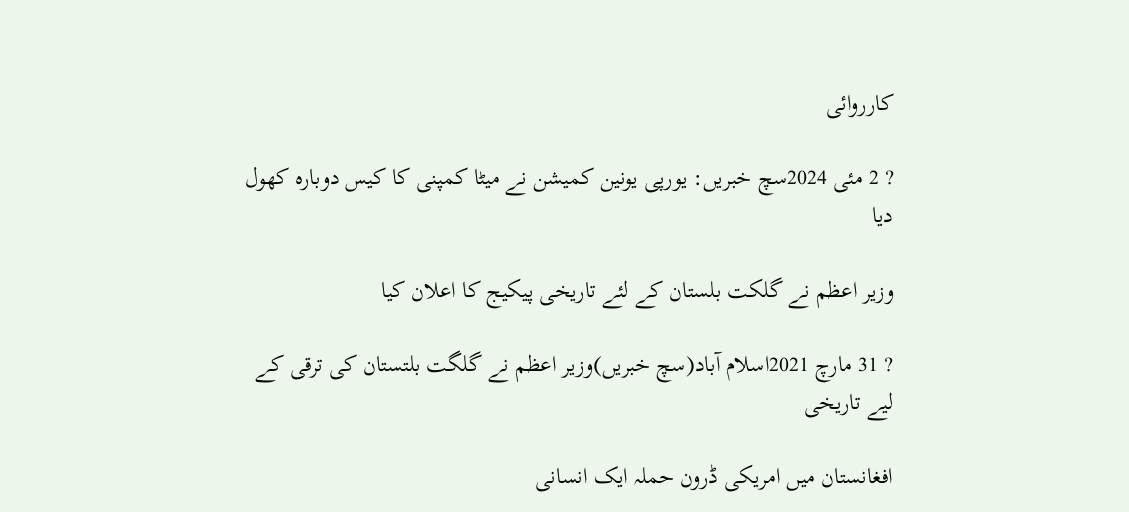کارروائی

? 2 مئی 2024سچ خبریں: یورپی یونین کمیشن نے میٹا کمپنی کا کیس دوبارہ کھول دیا

وزیر اعظم نے گلکت بلستان کے لئے تاریخی پیکیج کا اعلان کیا

? 31 مارچ 2021اسلام آباد(سچ خبریں)وزیر اعظم نے گلگت بلتستان کی ترقی کے لیے تاریخی

افغانستان میں امریکی ڈرون حملہ ایک انسانی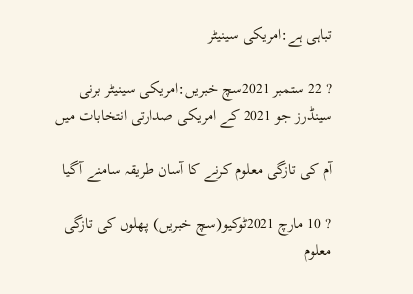تباہی ہے:امریکی سینیٹر

? 22 ستمبر 2021سچ خبریں:امریکی سینیٹر برنی سینڈرز جو 2021 کے امریکی صدارتی انتخابات میں

آم کی تازگی معلوم کرنے کا آسان طریقہ سامنے آگیا

? 10 مارچ 2021ٹوکیو(سچ خبریں) پھلوں کی تازگی معلوم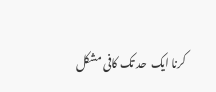کرنا ایک  حد تک کافی مشکل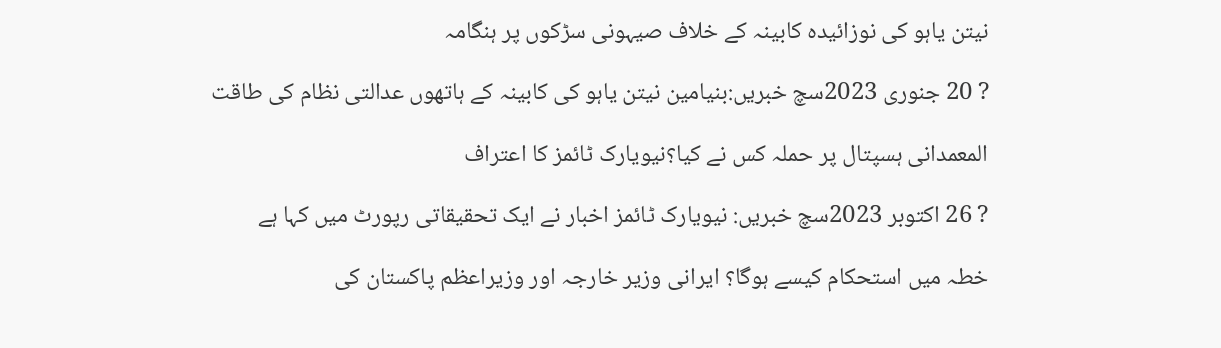نیتن یاہو کی نوزائیدہ کابینہ کے خلاف صیہونی سڑکوں پر ہنگامہ

? 20 جنوری 2023سچ خبریں:بنیامین نیتن یاہو کی کابینہ کے ہاتھوں عدالتی نظام کی طاقت

المعمدانی ہسپتال پر حملہ کس نے کیا؟نیویارک ٹائمز کا اعتراف

? 26 اکتوبر 2023سچ خبریں: نیویارک ٹائمز اخبار نے ایک تحقیقاتی رپورٹ میں کہا ہے

خطہ میں استحکام کیسے ہوگا؟ ایرانی وزیر خارجہ اور وزیراعظم پاکستان کی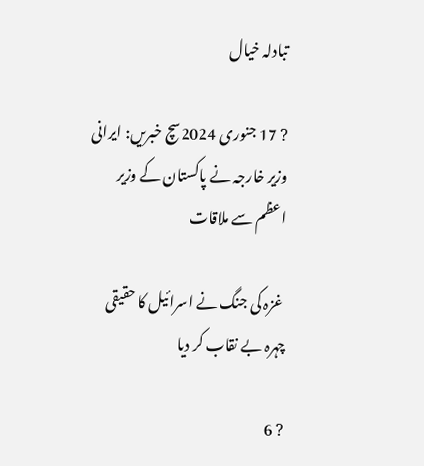تبادلہ خیال

? 17 جنوری 2024سچ خبریں: ایرانی وزیر خارجہ نے پاکستان کے وزیر اعظم سے ملاقات

 غزہ کی جنگ نے اسرائیل کا حقیقی چہرہ بے نقاب کر دیا

? 6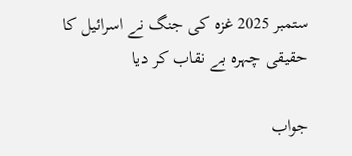ستمبر 2025 غزہ کی جنگ نے اسرائیل کا حقیقی چہرہ بے نقاب کر دیا

جواب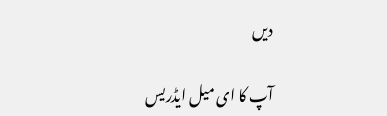دیں

آپ کا ای میل ایڈریس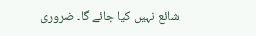شائع نہیں کیا جائے گا۔ ضروری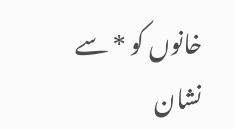خانوں کو * سے نشان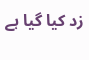زد کیا گیا ہے